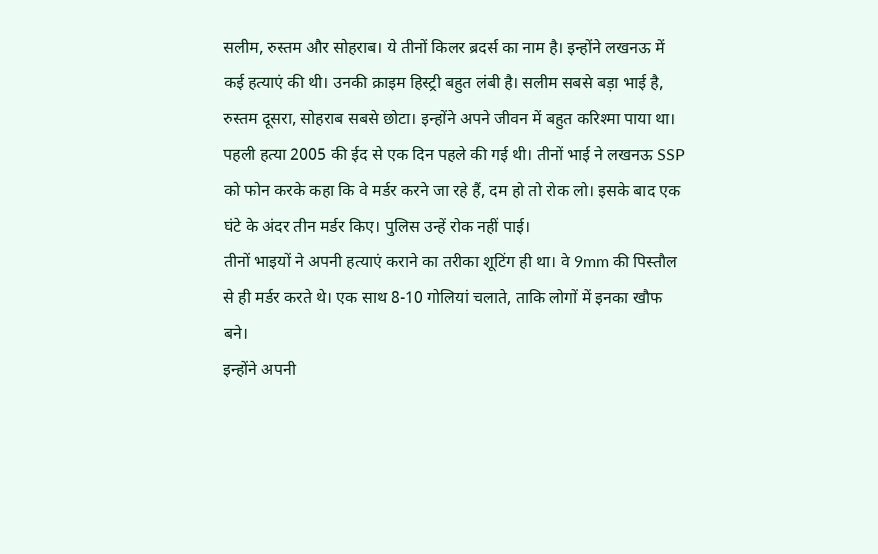सलीम, रुस्तम और सोहराब। ये तीनों किलर ब्रदर्स का नाम है। इन्होंने लखनऊ में कई हत्याएं की थी। उनकी क्राइम हिस्ट्री बहुत लंबी है। सलीम सबसे बड़ा भाई है, रुस्तम दूसरा, सोहराब सबसे छोटा। इन्होंने अपने जीवन में बहुत करिश्मा पाया था।
पहली हत्या 2005 की ईद से एक दिन पहले की गई थी। तीनों भाई ने लखनऊ SSP को फोन करके कहा कि वे मर्डर करने जा रहे हैं, दम हो तो रोक लो। इसके बाद एक घंटे के अंदर तीन मर्डर किए। पुलिस उन्हें रोक नहीं पाई।
तीनों भाइयों ने अपनी हत्याएं कराने का तरीका शूटिंग ही था। वे 9mm की पिस्तौल से ही मर्डर करते थे। एक साथ 8-10 गोलियां चलाते, ताकि लोगों में इनका खौफ बने।
इन्होंने अपनी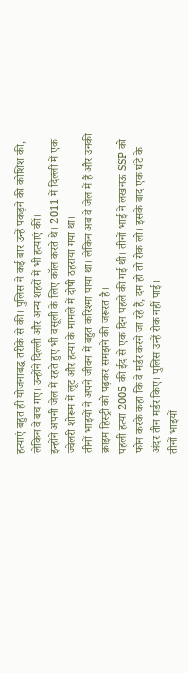हत्याएं बहुत ही योजनाबद्ध तरीके से की। पुलिस ने कई बार उन्हें पकड़ने की कोशिश की, लेकिन वे बच गए। उन्होंने दिल्ली और अन्य शहरों में भी हत्याएं कीं।
इन्होंने अपनी जेल में रहते हुए भी वसूली के लिए कॉल करते थे। 2011 में दिल्ली में एक ज्वेलरी शोरूम में लूट और हत्या के मामले में दोषी ठहराया गया था।
तीनों भाइयों ने अपने जीवन में बहुत करिश्मा पाया था। लेकिन अब वे जेल में हैं और उनकी क्राइम हिस्ट्री को पढ़कर समझने की जरूरत है।
पहली हत्या 2005 की ईद से एक दिन पहले की गई थी। तीनों भाई ने लखनऊ SSP को फोन करके कहा कि वे मर्डर करने जा रहे हैं, दम हो तो रोक लो। इसके बाद एक घंटे के अंदर तीन मर्डर किए। पुलिस उन्हें रोक नहीं पाई।
तीनों भाइयों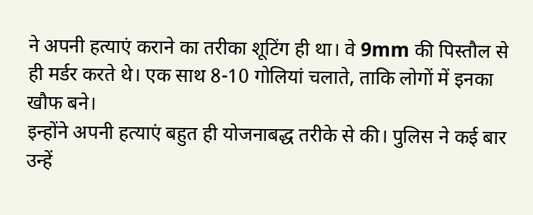ने अपनी हत्याएं कराने का तरीका शूटिंग ही था। वे 9mm की पिस्तौल से ही मर्डर करते थे। एक साथ 8-10 गोलियां चलाते, ताकि लोगों में इनका खौफ बने।
इन्होंने अपनी हत्याएं बहुत ही योजनाबद्ध तरीके से की। पुलिस ने कई बार उन्हें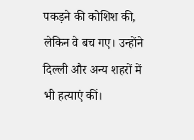पकड़ने की कोशिश की, लेकिन वे बच गए। उन्होंने दिल्ली और अन्य शहरों में भी हत्याएं कीं।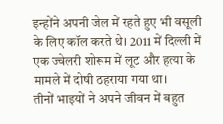इन्होंने अपनी जेल में रहते हुए भी वसूली के लिए कॉल करते थे। 2011 में दिल्ली में एक ज्वेलरी शोरूम में लूट और हत्या के मामले में दोषी ठहराया गया था।
तीनों भाइयों ने अपने जीवन में बहुत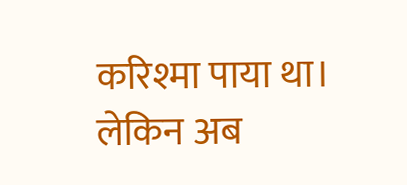करिश्मा पाया था। लेकिन अब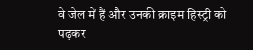वे जेल में हैं और उनकी क्राइम हिस्ट्री को पढ़कर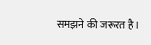समझने की जरूरत है।